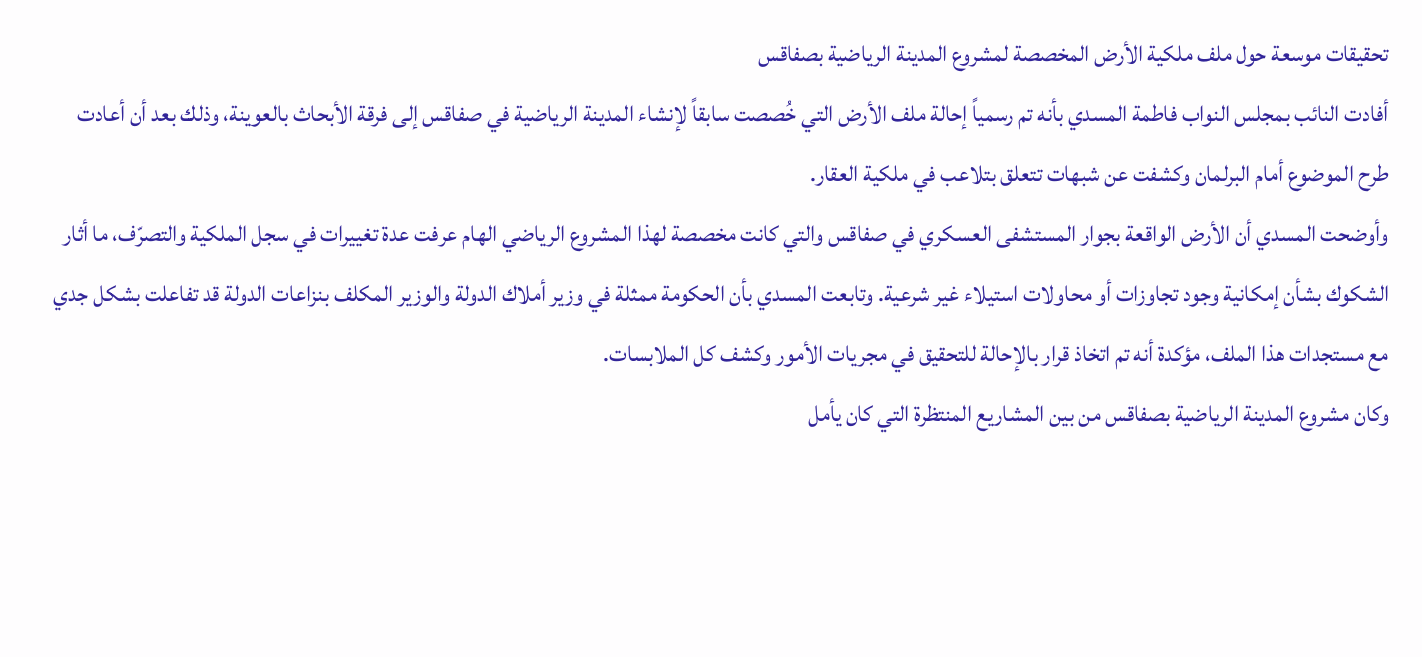تحقيقات موسعة حول ملف ملكية الأرض المخصصة لمشروع المدينة الرياضية بصفاقس
أفادت النائب بمجلس النواب فاطمة المسدي بأنه تم رسمياً إحالة ملف الأرض التي خُصصت سابقاً لإنشاء المدينة الرياضية في صفاقس إلى فرقة الأبحاث بالعوينة، وذلك بعد أن أعادت طرح الموضوع أمام البرلمان وكشفت عن شبهات تتعلق بتلاعب في ملكية العقار.
وأوضحت المسدي أن الأرض الواقعة بجوار المستشفى العسكري في صفاقس والتي كانت مخصصة لهذا المشروع الرياضي الهام عرفت عدة تغييرات في سجل الملكية والتصرّف، ما أثار الشكوك بشأن إمكانية وجود تجاوزات أو محاولات استيلاء غير شرعية. وتابعت المسدي بأن الحكومة ممثلة في وزير أملاك الدولة والوزير المكلف بنزاعات الدولة قد تفاعلت بشكل جدي مع مستجدات هذا الملف، مؤكدة أنه تم اتخاذ قرار بالإحالة للتحقيق في مجريات الأمور وكشف كل الملابسات.
وكان مشروع المدينة الرياضية بصفاقس من بين المشاريع المنتظرة التي كان يأمل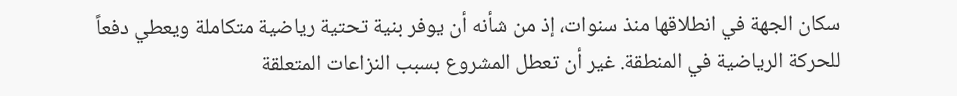سكان الجهة في انطلاقها منذ سنوات، إذ من شأنه أن يوفر بنية تحتية رياضية متكاملة ويعطي دفعاً للحركة الرياضية في المنطقة. غير أن تعطل المشروع بسبب النزاعات المتعلقة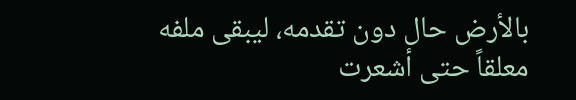بالأرض حال دون تقدمه، ليبقى ملفه معلقاً حتى أشعرت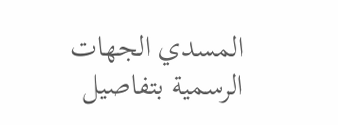المسدي الجهات الرسمية بتفاصيل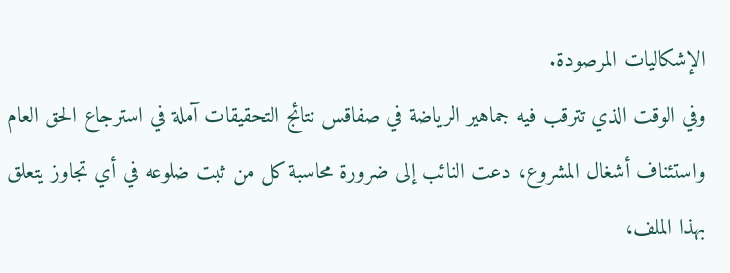الإشكاليات المرصودة.
وفي الوقت الذي تترقب فيه جماهير الرياضة في صفاقس نتائج التحقيقات آملة في استرجاع الحق العام واستئناف أشغال المشروع، دعت النائب إلى ضرورة محاسبة كل من ثبت ضلوعه في أي تجاوز يتعلق بهذا الملف،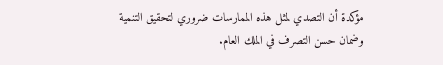مؤكدة أن التصدي لمثل هذه الممارسات ضروري لتحقيق التنمية وضمان حسن التصرف في الملك العام.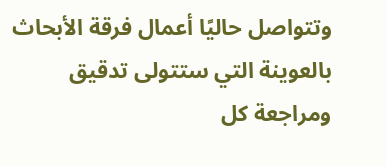وتتواصل حاليًا أعمال فرقة الأبحاث بالعوينة التي ستتولى تدقيق ومراجعة كل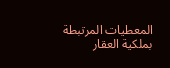المعطيات المرتبطة بملكية العقار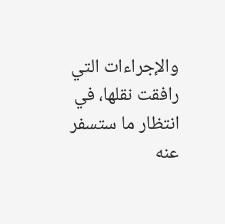والإجراءات التي رافقت نقلها، في انتظار ما ستسفر عنه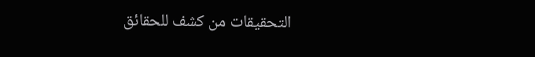التحقيقات من كشف للحقائق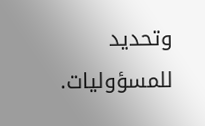وتحديد للمسؤوليات.